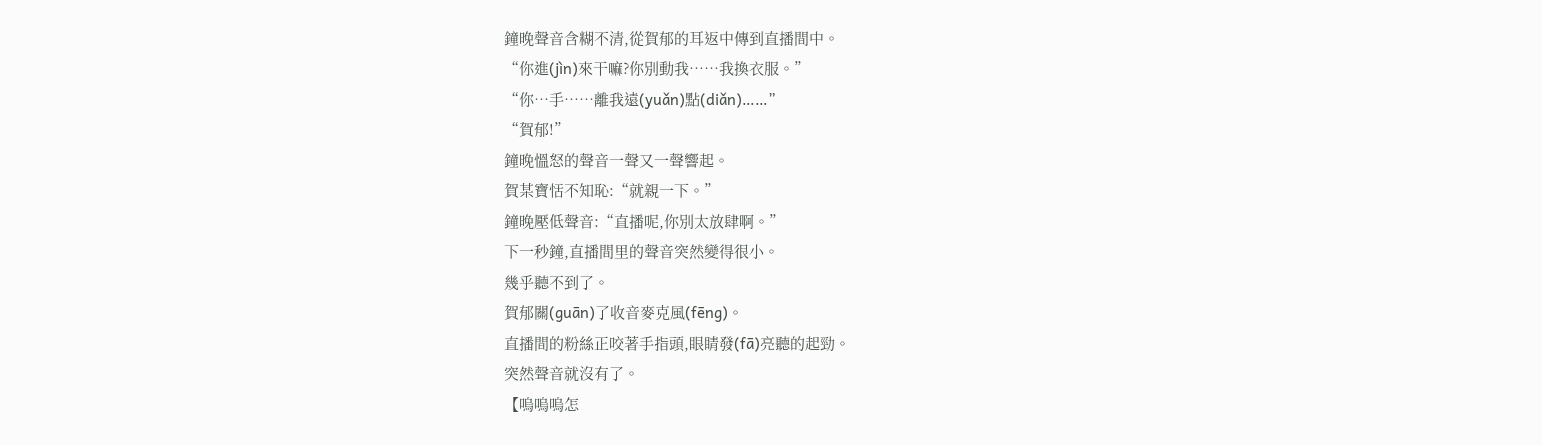鐘晚聲音含糊不清,從賀郁的耳返中傳到直播間中。
“你進(jìn)來干嘛?你別動我……我換衣服。”
“你…手……離我遠(yuǎn)點(diǎn)……”
“賀郁!”
鐘晚慍怒的聲音一聲又一聲響起。
賀某寶恬不知恥:“就親一下。”
鐘晚壓低聲音:“直播呢,你別太放肆啊。”
下一秒鐘,直播間里的聲音突然變得很小。
幾乎聽不到了。
賀郁關(guān)了收音麥克風(fēng)。
直播間的粉絲正咬著手指頭,眼睛發(fā)亮聽的起勁。
突然聲音就沒有了。
【嗚嗚嗚怎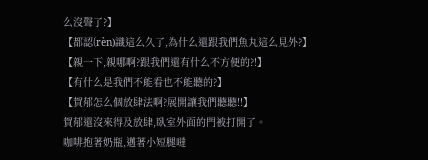么沒聲了?】
【都認(rèn)識這么久了,為什么還跟我們魚丸這么見外?】
【親一下,親哪啊?跟我們還有什么不方便的?!】
【有什么是我們不能看也不能聽的?】
【賀郁怎么個放肆法啊?展開讓我們聽聽!!】
賀郁還沒來得及放肆,臥室外面的門被打開了。
咖啡抱著奶瓶,邁著小短腿噠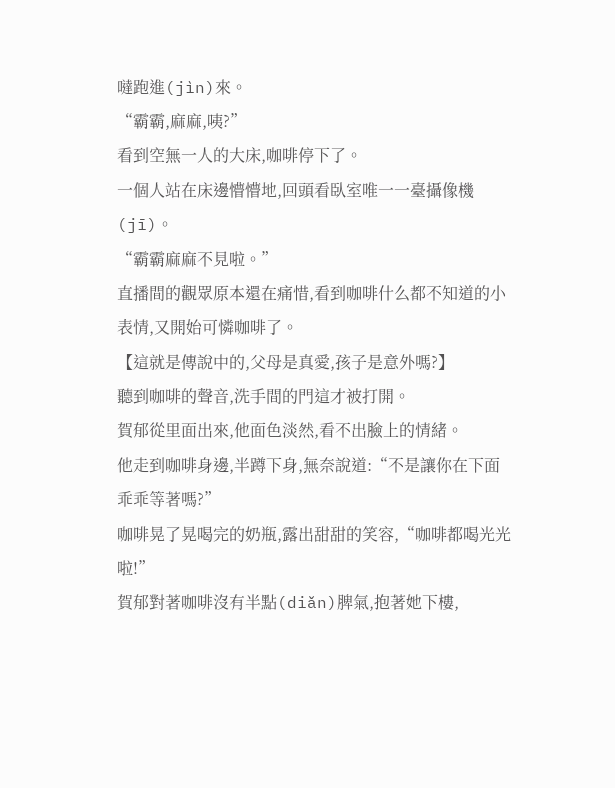噠跑進(jìn)來。
“霸霸,麻麻,咦?”
看到空無一人的大床,咖啡停下了。
一個人站在床邊懵懵地,回頭看臥室唯一一臺攝像機(jī)。
“霸霸麻麻不見啦。”
直播間的觀眾原本還在痛惜,看到咖啡什么都不知道的小表情,又開始可憐咖啡了。
【這就是傳說中的,父母是真愛,孩子是意外嗎?】
聽到咖啡的聲音,洗手間的門這才被打開。
賀郁從里面出來,他面色淡然,看不出臉上的情緒。
他走到咖啡身邊,半蹲下身,無奈說道:“不是讓你在下面乖乖等著嗎?”
咖啡晃了晃喝完的奶瓶,露出甜甜的笑容,“咖啡都喝光光啦!”
賀郁對著咖啡沒有半點(diǎn)脾氣,抱著她下樓,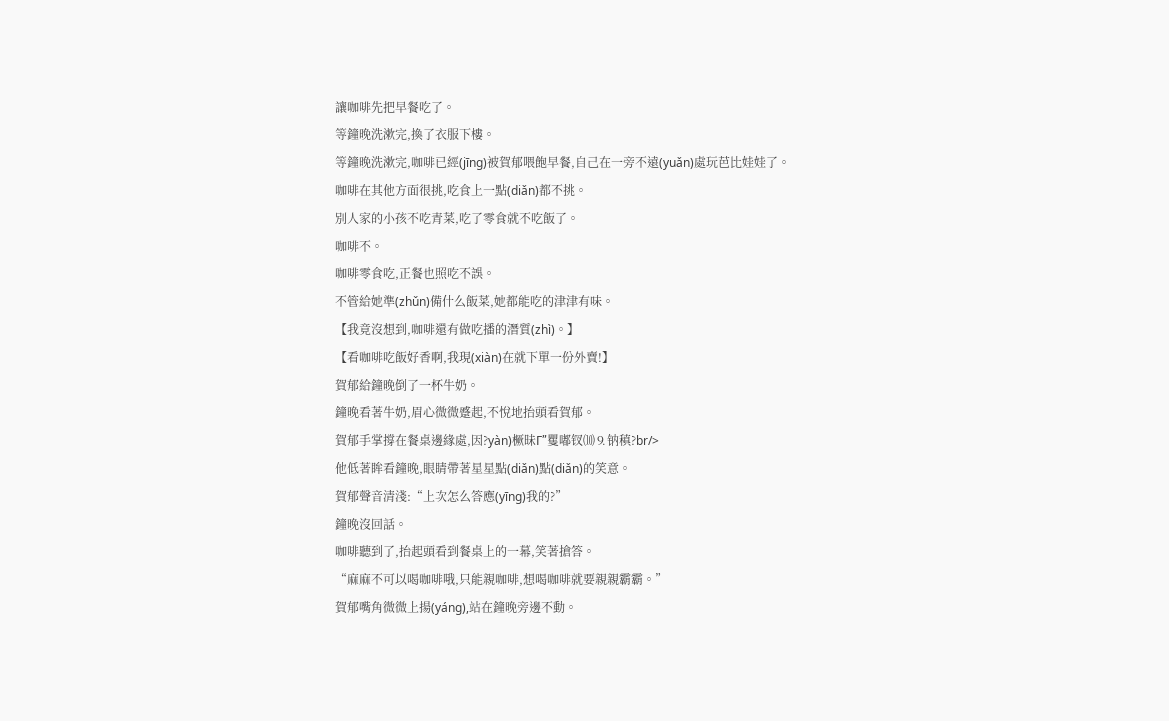讓咖啡先把早餐吃了。
等鐘晚洗漱完,換了衣服下樓。
等鐘晚洗漱完,咖啡已經(jīng)被賀郁喂飽早餐,自己在一旁不遠(yuǎn)處玩芭比娃娃了。
咖啡在其他方面很挑,吃食上一點(diǎn)都不挑。
別人家的小孩不吃青菜,吃了零食就不吃飯了。
咖啡不。
咖啡零食吃,正餐也照吃不誤。
不管給她準(zhǔn)備什么飯菜,她都能吃的津津有味。
【我竟沒想到,咖啡還有做吃播的潛質(zhì)。】
【看咖啡吃飯好香啊,我現(xiàn)在就下單一份外賣!】
賀郁給鐘晚倒了一杯牛奶。
鐘晚看著牛奶,眉心微微蹙起,不悅地抬頭看賀郁。
賀郁手掌撐在餐桌邊緣處,因?yàn)橛昧Γ”矍嘟钗⑽⒐钠稹?br/>
他低著眸看鐘晚,眼睛帶著星星點(diǎn)點(diǎn)的笑意。
賀郁聲音清淺:“上次怎么答應(yīng)我的?”
鐘晚沒回話。
咖啡聽到了,抬起頭看到餐桌上的一幕,笑著搶答。
“麻麻不可以喝咖啡哦,只能親咖啡,想喝咖啡就要親親霸霸。”
賀郁嘴角微微上揚(yáng),站在鐘晚旁邊不動。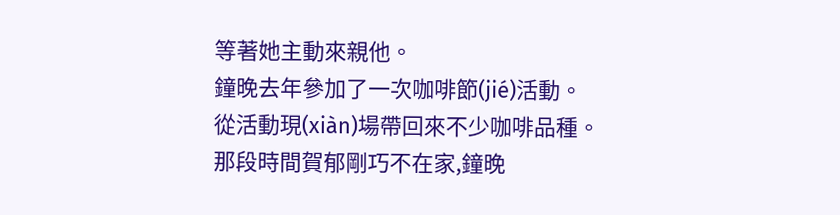等著她主動來親他。
鐘晚去年參加了一次咖啡節(jié)活動。
從活動現(xiàn)場帶回來不少咖啡品種。
那段時間賀郁剛巧不在家,鐘晚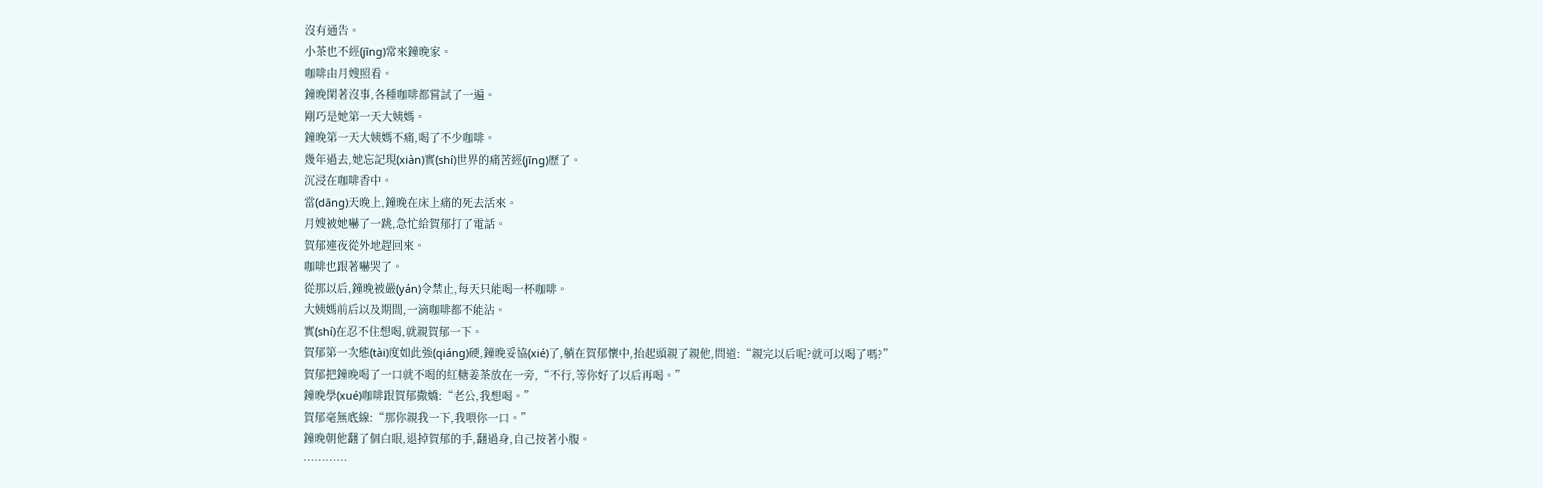沒有通告。
小茶也不經(jīng)常來鐘晚家。
咖啡由月嫂照看。
鐘晚閑著沒事,各種咖啡都嘗試了一遍。
剛巧是她第一天大姨媽。
鐘晚第一天大姨媽不痛,喝了不少咖啡。
幾年過去,她忘記現(xiàn)實(shí)世界的痛苦經(jīng)歷了。
沉浸在咖啡香中。
當(dāng)天晚上,鐘晚在床上痛的死去活來。
月嫂被她嚇了一跳,急忙給賀郁打了電話。
賀郁連夜從外地趕回來。
咖啡也跟著嚇哭了。
從那以后,鐘晚被嚴(yán)令禁止,每天只能喝一杯咖啡。
大姨媽前后以及期間,一滴咖啡都不能沾。
實(shí)在忍不住想喝,就親賀郁一下。
賀郁第一次態(tài)度如此強(qiáng)硬,鐘晚妥協(xié)了,躺在賀郁懷中,抬起頭親了親他,問道:“親完以后呢?就可以喝了嗎?”
賀郁把鐘晚喝了一口就不喝的紅糖姜茶放在一旁,“不行,等你好了以后再喝。”
鐘晚學(xué)咖啡跟賀郁撒嬌:“老公,我想喝。”
賀郁毫無底線:“那你親我一下,我喂你一口。”
鐘晚朝他翻了個白眼,退掉賀郁的手,翻過身,自己按著小腹。
…………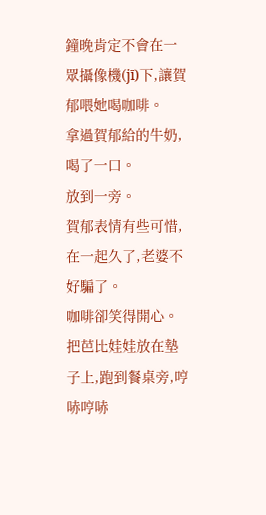鐘晚肯定不會在一眾攝像機(jī)下,讓賀郁喂她喝咖啡。
拿過賀郁給的牛奶,喝了一口。
放到一旁。
賀郁表情有些可惜,在一起久了,老婆不好騙了。
咖啡卻笑得開心。
把芭比娃娃放在墊子上,跑到餐桌旁,哼哧哼哧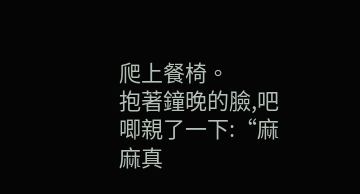爬上餐椅。
抱著鐘晚的臉,吧唧親了一下:“麻麻真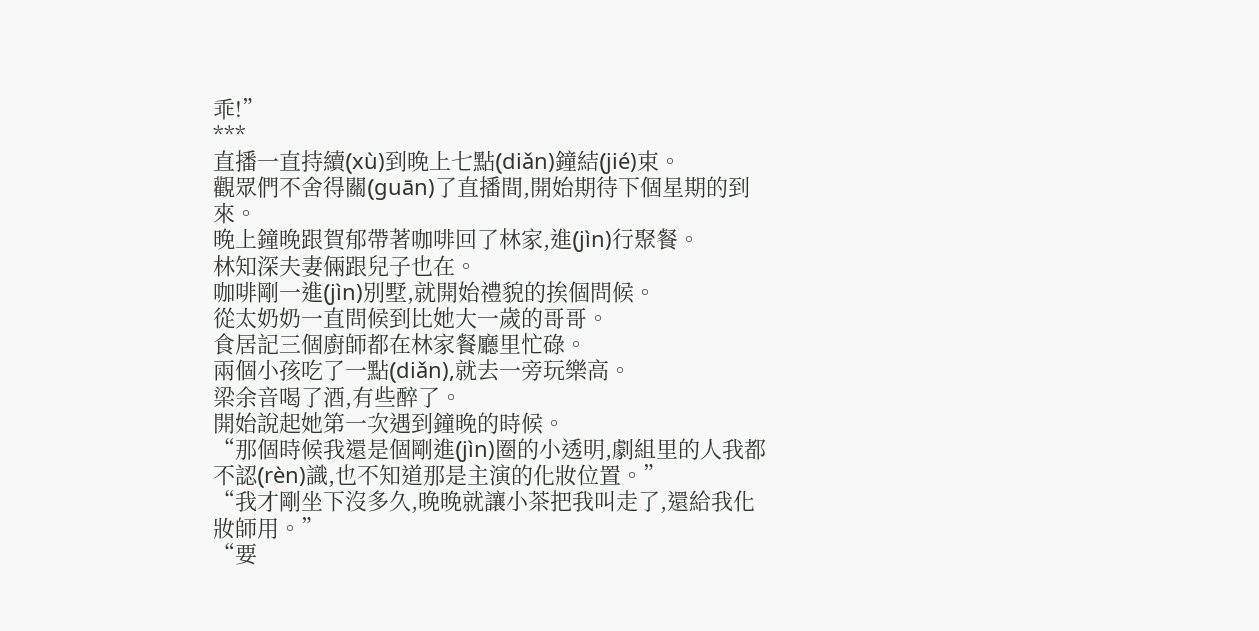乖!”
***
直播一直持續(xù)到晚上七點(diǎn)鐘結(jié)束。
觀眾們不舍得關(guān)了直播間,開始期待下個星期的到來。
晚上鐘晚跟賀郁帶著咖啡回了林家,進(jìn)行聚餐。
林知深夫妻倆跟兒子也在。
咖啡剛一進(jìn)別墅,就開始禮貌的挨個問候。
從太奶奶一直問候到比她大一歲的哥哥。
食居記三個廚師都在林家餐廳里忙碌。
兩個小孩吃了一點(diǎn),就去一旁玩樂高。
梁余音喝了酒,有些醉了。
開始說起她第一次遇到鐘晚的時候。
“那個時候我還是個剛進(jìn)圈的小透明,劇組里的人我都不認(rèn)識,也不知道那是主演的化妝位置。”
“我才剛坐下沒多久,晚晚就讓小茶把我叫走了,還給我化妝師用。”
“要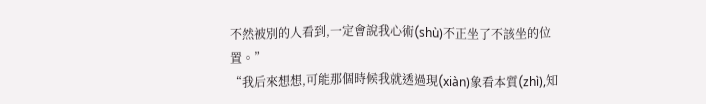不然被別的人看到,一定會說我心術(shù)不正坐了不該坐的位置。”
“我后來想想,可能那個時候我就透過現(xiàn)象看本質(zhì),知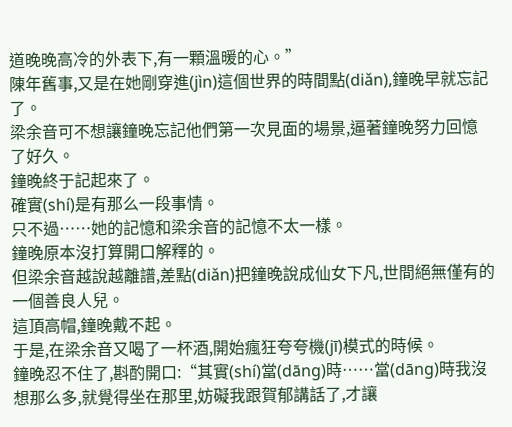道晚晚高冷的外表下,有一顆溫暖的心。”
陳年舊事,又是在她剛穿進(jìn)這個世界的時間點(diǎn),鐘晚早就忘記了。
梁余音可不想讓鐘晚忘記他們第一次見面的場景,逼著鐘晚努力回憶了好久。
鐘晚終于記起來了。
確實(shí)是有那么一段事情。
只不過……她的記憶和梁余音的記憶不太一樣。
鐘晚原本沒打算開口解釋的。
但梁余音越說越離譜,差點(diǎn)把鐘晚說成仙女下凡,世間絕無僅有的一個善良人兒。
這頂高帽,鐘晚戴不起。
于是,在梁余音又喝了一杯酒,開始瘋狂夸夸機(jī)模式的時候。
鐘晚忍不住了,斟酌開口:“其實(shí)當(dāng)時……當(dāng)時我沒想那么多,就覺得坐在那里,妨礙我跟賀郁講話了,才讓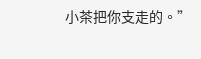小茶把你支走的。”